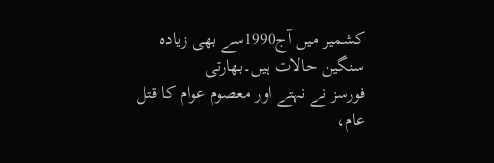کشمیر میں آج1990سے بھی زیادہ سنگین حالات ہیں۔بھارتی
فورسز نے نہتے اور معصوم عوام کا قتل عام،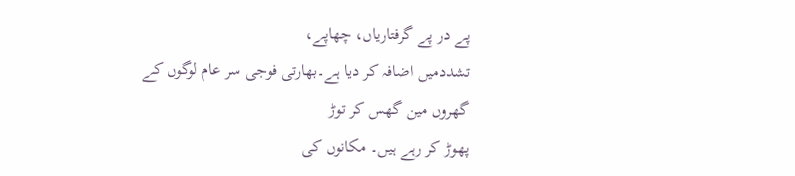پے در پے گرفتاریاں، چھاپے،
تشددمیں اضافہ کر دیا ہے۔بھارتی فوجی سر عام لوگوں کے گھروں مین گھس کر توڑ
پھوڑ کر رہے ہیں۔ مکانوں کی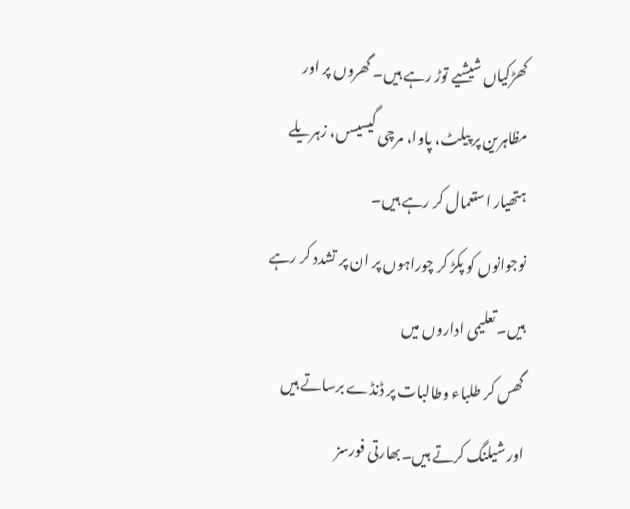کھڑکیاں شیشیے توڑ رہے ہیں۔ گھروں پر اور
مظاہرین پر پیلٹ، پاوا، مرچی گیسیسں، زہریلے ہتھیار استعمال کر رہے ہیں۔
نوجوانوں کو پکڑ کر چوراہوں پر ان پر تشدد کر رہے ہیں۔تعلیمی اداروں میں
گھس کر طلباء وطالبات پر ڈنڈے برساتے ہیں اور شیلنگ کرتے ہیں۔بھارتی فورسز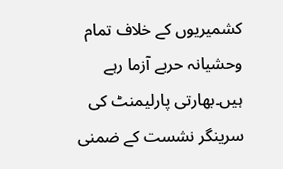کشمیریوں کے خلاف تمام وحشیانہ حربے آزما رہے ہیں۔بھارتی پارلیمنٹ کی
سرینگر نشست کے ضمنی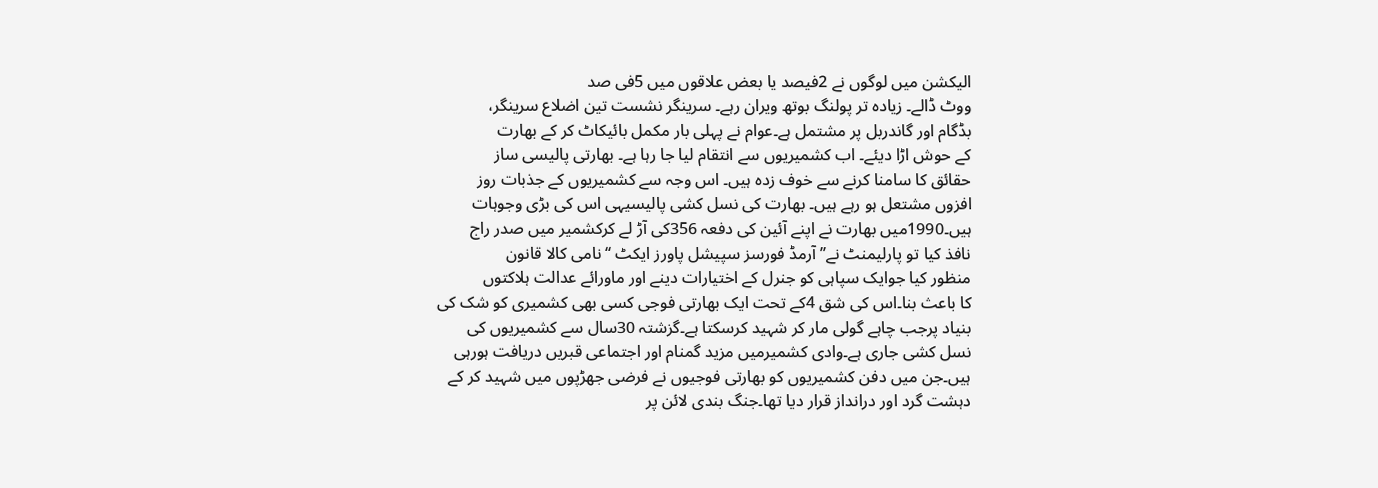الیکشن میں لوگوں نے 2فیصد یا بعض علاقوں میں 5فی صد
ووٹ ڈالے۔ زیادہ تر پولنگ بوتھ ویران رہے۔ سرینگر نشست تین اضلاع سرینگر،
بڈگام اور گاندربل پر مشتمل ہے۔عوام نے پہلی بار مکمل بائیکاٹ کر کے بھارت
کے حوش اڑا دیئے۔ اب کشمیریوں سے انتقام لیا جا رہا ہے۔ بھارتی پالیسی ساز
حقائق کا سامنا کرنے سے خوف زدہ ہیں۔ اس وجہ سے کشمیریوں کے جذبات روز
افزوں مشتعل ہو رہے ہیں۔ بھارت کی نسل کشی پالیسیہی اس کی بڑی وجوہات
ہیں۔1990میں بھارت نے اپنے آئین کی دفعہ 356کی آڑ لے کرکشمیر میں صدر راج
نافذ کیا تو پارلیمنٹ نے’’ آرمڈ فورسز سپیشل پاورز ایکٹ ‘‘نامی کالا قانون
منظور کیا جوایک سپاہی کو جنرل کے اختیارات دینے اور ماورائے عدالت ہلاکتوں
کا باعث بنا۔اس کی شق 4کے تحت ایک بھارتی فوجی کسی بھی کشمیری کو شک کی
بنیاد پرجب چاہے گولی مار کر شہید کرسکتا ہے۔گزشتہ 30سال سے کشمیریوں کی
نسل کشی جاری ہے۔وادی کشمیرمیں مزید گمنام اور اجتماعی قبریں دریافت ہورہی
ہیں۔جن میں دفن کشمیریوں کو بھارتی فوجیوں نے فرضی جھڑپوں میں شہید کر کے
دہشت گرد اور درانداز قرار دیا تھا۔جنگ بندی لائن پر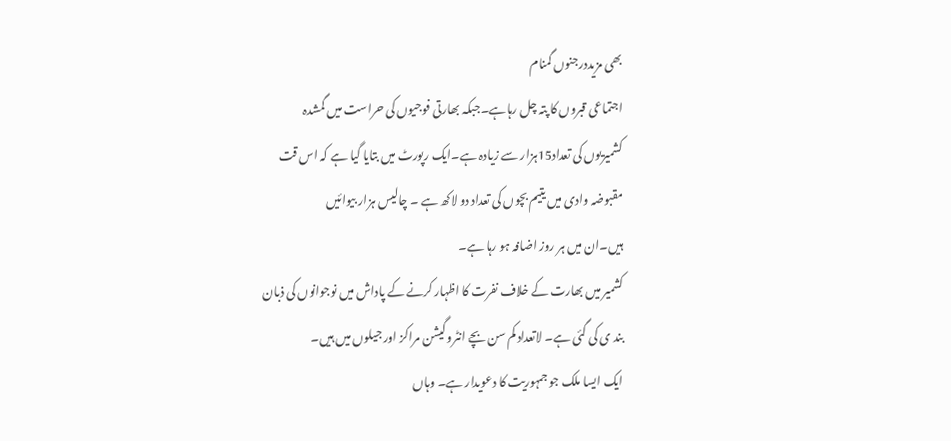بھی مزیددرجنوں گمنام
اجتماعی قبروں کا پتہ چل رہاہے۔جبکہ بھارتی فوجیوں کی حراست میں گمشدہ
کشمیریوں کی تعداد15ہزار سے زیادہ ہے۔ایک رپورٹ میں بتایا گیا ہے کہ اس قت
مقبوضہ وادی میں یتیم بچوں کی تعداد دو لاکھ ہے ۔ چالیس ہزار بیوائیں
ہیں۔ان میں ہر روز اضافہ ہو رہا ہے۔
کشمیر میں بھارت کے خلاف نفرت کا اظہار کرنے کے پاداش میں نوجوانوں کی ذبان
بند ی کی گئی ہے۔ لاتعداد کم سن بچے انٹروگیشن مراکز اور جیلوں میں ہیں۔
ایک ایسا ملک جو جمہوریت کا دعویدار ہے۔ وہاں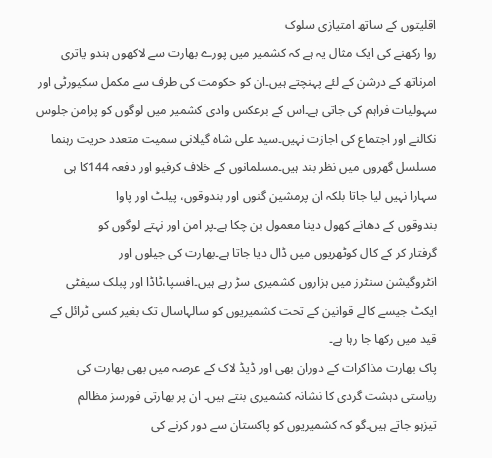اقلیتوں کے ساتھ امتیازی سلوک
روا رکھنے کی ایک مثال یہ ہے کہ کشمیر میں پورے بھارت سے لاکھوں ہندو یاتری
امرناتھ کے درشن کے لئے پہنچتے ہیں۔ان کو حکومت کی طرف سے مکمل سکیورٹی اور
سہولیات فراہم کی جاتی ہے۔اس کے برعکس وادی کشمیر میں لوگوں کو پرامن جلوس
نکالنے اور اجتماع کی اجازت نہیں۔سید علی شاہ گیلانی سمیت متعدد حریت رہنما
مسلسل گھروں میں نظر بند ہیں۔مسلمانوں کے خلاف کرفیو اور دفعہ 144کا ہی
سہارا نہیں لیا جاتا بلکہ ان پرمشین گنوں اور بندوقوں، پیلٹ اور پاوا
بندوقوں کے دھانے کھول دینا معمول بن چکا ہے۔پر امن اور نہتے لوگوں کو
گرفتار کر کے کال کوٹھریوں میں ڈال دیا جاتا ہے۔بھارت کی جیلوں اور
انٹروگیشن سنٹرز میں ہزاروں کشمیری سڑ رہے ہیں۔افسپا،ٹاڈا اور پبلک سیفٹی
ایکٹ جیسے کالے قوانین کے تحت کشمیریوں کو سالہاسال تک بغیر کسی ٹرائل کے
قید میں رکھا جا رہا ہے۔
پاک بھارت مذاکرات کے دوران بھی اور ڈیڈ لاک کے عرصہ میں بھی بھارت کی
ریاستی دہشت گردی کا نشانہ کشمیری بنتے ہیں۔ ان پر بھارتی فورسز مظالم
تیزہو جاتے ہیں۔گو کہ کشمیریوں کو پاکستان سے دور کرنے کی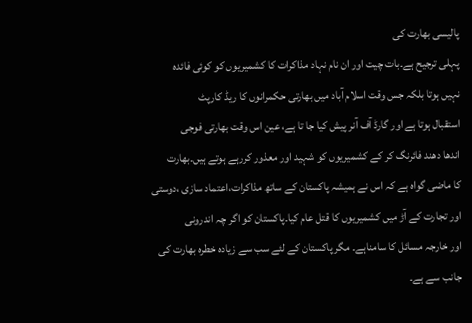پالیسی بھارت کی
پہلی ترجیح ہے۔بات چیت اور ان نام نہاد مذاکرات کا کشمیریوں کو کوئی فائدہ
نہیں ہوتا بلکہ جس وقت اسلام آباد میں بھارتی حکمرانوں کا ریڈ کارپٹ
استقبال ہوتا ہے اور گارڈ آف آنر پیش کیا جا تا ہے، عین اس وقت بھارتی فوجی
اندھا دھند فائرنگ کر کے کشمیریوں کو شہید اور معذور کررہے ہوتے ہیں۔بھارت
کا ماضی گواہ ہے کہ اس نے ہمیشہ پاکستان کے ساتھ مذاکرات،اعتماد سازی ،دوستی
اور تجارت کے آڑ میں کشمیریوں کا قتل عام کیا۔پاکستان کو اگر چہ اندرونی
اور خارجہ مسائل کا سامناہے۔ مگر پاکستان کے لئے سب سے زیادہ خطرہ بھارت کی
جانب سے ہے۔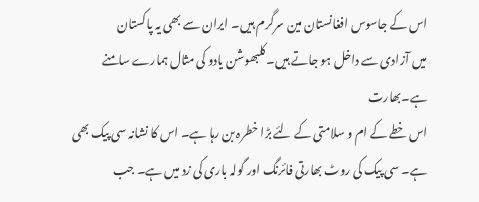اس کے جاسوس افغانستان مین سرگرم ہیں۔ ایران سے بھی یہ پاکستان
میں آزادی سے داخل ہو جاتے ہیں۔کلبھوشن یادو کی مثال ہمارے سامنے ہے۔بھارت
اس خطے کے ام و سلامتی کے لئے بڑا خطرہ بن رہا ہے۔ اس کا نشانہ سی پیک بھی
ہے۔ سی پیک کی روٹ بھارتی فائرنگ اور گولہ باری کی زد میں ہے۔ جب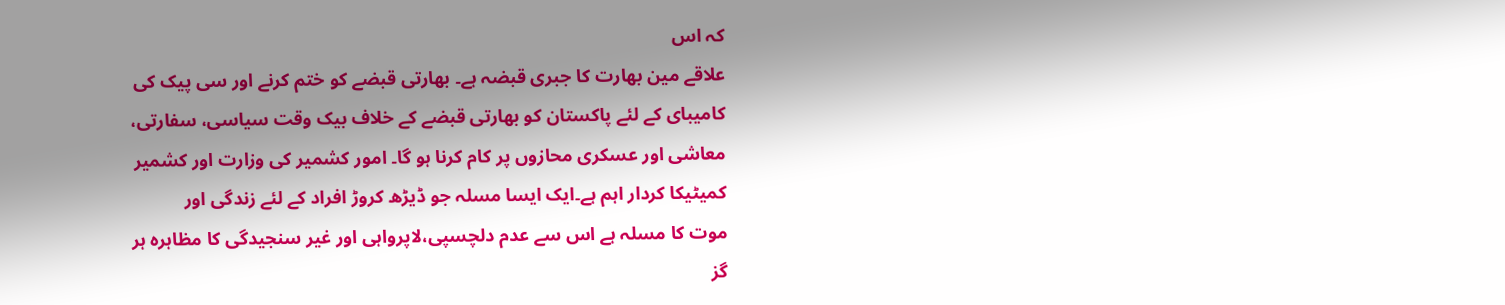کہ اس
علاقے مین بھارت کا جبری قبضہ ہے۔ بھارتی قبضے کو ختم کرنے اور سی پیک کی
کامیبای کے لئے پاکستان کو بھارتی قبضے کے خلاف بیک وقت سیاسی، سفارتی،
معاشی اور عسکری محازوں پر کام کرنا ہو گا۔ امور کشمیر کی وزارت اور کشمیر
کمیٹیکا کردار اہم ہے۔ایک ایسا مسلہ جو ڈیڑھ کروڑ افراد کے لئے زندگی اور
موت کا مسلہ ہے اس سے عدم دلچسپی،لاپرواہی اور غیر سنجیدگی کا مظاہرہ ہر گز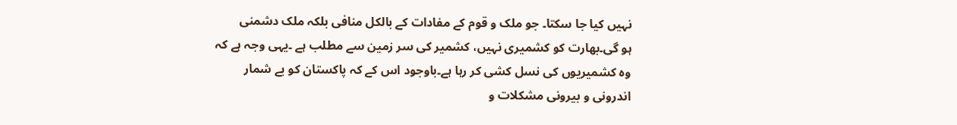نہیں کیا جا سکتا۔ جو ملک و قوم کے مفادات کے بالکل منافی بلکہ ملک دشمنی
ہو گی۔بھارت کو کشمیری نہیں، کشمیر کی سر زمین سے مطلب ہے ۔یہی وجہ ہے کہ
وہ کشمیریوں کی نسل کشی کر رہا ہے۔باوجود اس کے کہ پاکستان کو بے شمار
اندرونی و بیرونی مشکلات و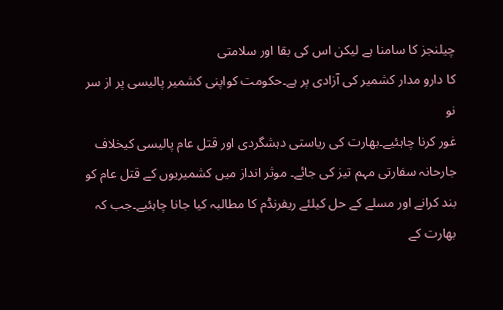چیلنجز کا سامنا ہے لیکن اس کی بقا اور سلامتی
کا دارو مدار کشمیر کی آزادی پر ہے۔حکومت کواپنی کشمیر پالیسی پر از سر نو
غور کرنا چاہئیے۔بھارت کی ریاستی دہشگردی اور قتل عام پالیسی کیخلاف
جارحانہ سفارتی مہم تیز کی جائے۔ موثر انداز میں کشمیریوں کے قتل عام کو
بند کرانے اور مسلے کے حل کیلئے ریفرنڈم کا مطالبہ کیا جانا چاہئیے۔جب کہ
بھارت کے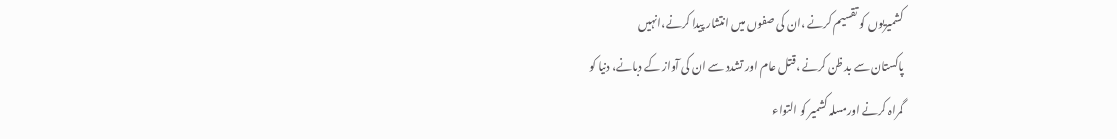کشمیریوں کو تقسیم کرنے ،ان کی صفوں میں انتشار پیدا کرنے،انہیں
پاکستان سے بد ظن کرنے ،قتل عام اور تشدد سے ان کی آواز کے دبانے، دنیا کو
گمراہ کرنے اورمسلہ کشمیر کو التواء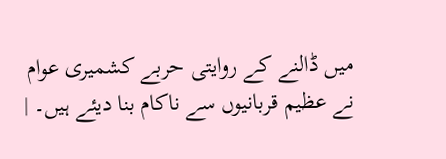میں ڈالنے کے روایتی حربے کشمیری عوام
نے عظیم قربانیوں سے ناکام بنا دیئے ہیں۔ |